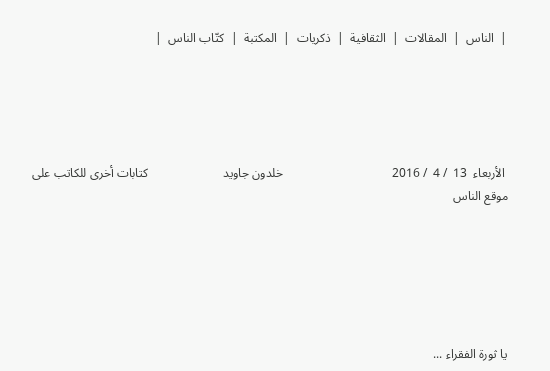|  الناس  |  المقالات  |  الثقافية  |  ذكريات  |  المكتبة  |  كتّاب الناس  |





 الأربعاء  13  / 4  / 2016                                   خلدون جاويد                        كتابات أخرى للكاتب على موقع الناس






يا ثورة الفقراء ...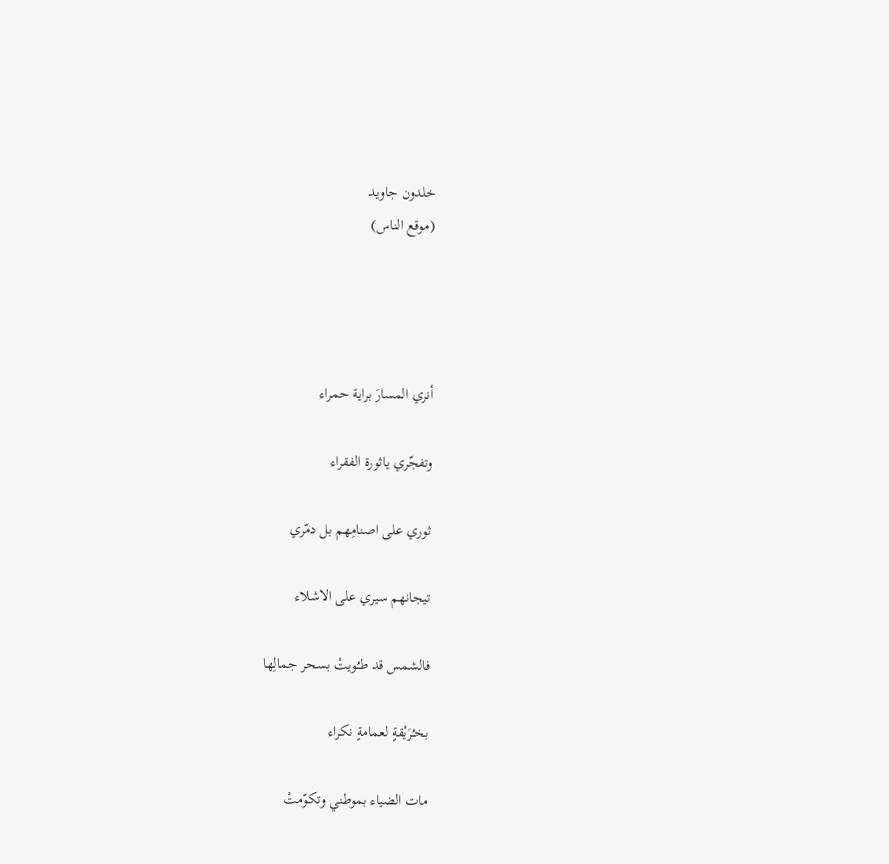خلدون جاويد
(موقع الناس)




أنري المسارَ براية حمراء

وتفجّري ياثورة الفقراء

ثوري على اصنامِهم بل دمّري

تيجانهم سيري على الاشلاء

فالشمس قد طـُويتْ بسحر جمالِها

بخـُرَيْقةٍ لعمامةٍ نكراء

مات الضياء بموطني وتكوّمتْ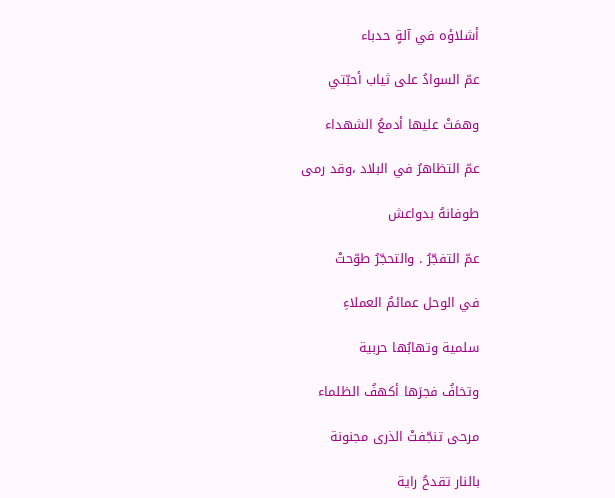أشلاؤه في آلةٍ حدباء

عمّ السوادُ على ثياب أحبّتي

وهمَتْ عليها أدمعُ الشهداء

عمّ التظاهرُ في البلاد ،وقد رمى

طوفانهُ بدواعش

عمّ التفجّرُ . والتحجّرُ طوّحتْ

في الوحل عمائمُ العملاءِ

سلمية وتهابُها حربية

وتخافُ فجرَها أكهفُ الظلماء

مرحى تنجّفتْ الذرى مجنونة

بالنار تقدحُ راية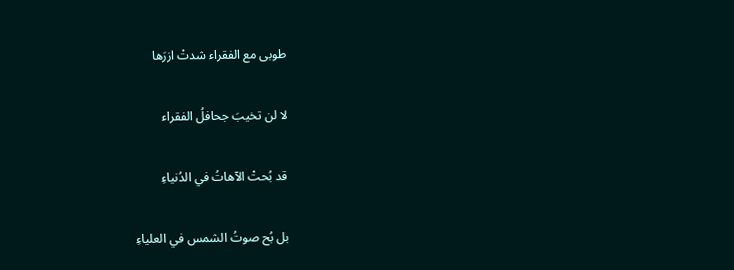طوبى مع الفقراء شدتْ ازرَها

لا لن تخيبَ جحافلُ الفقراء

قد بُحتْ الآهاتُ في الدُنياءِ

بل بُح صوتُ الشمس في العلياءِ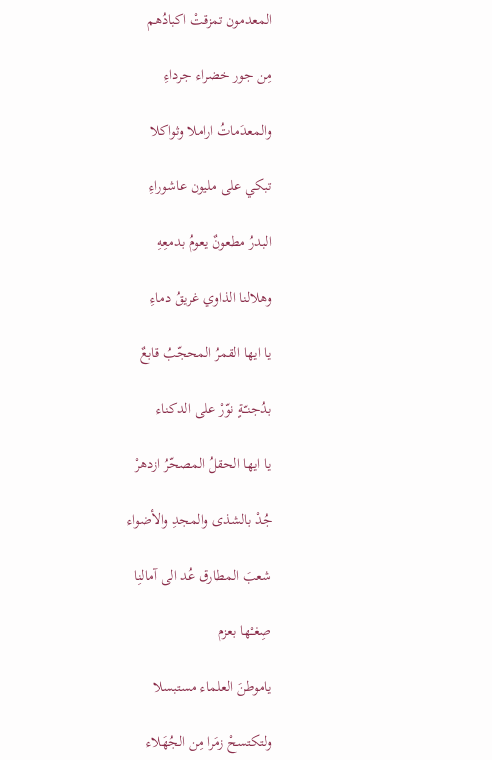المعدمون تمزقتْ اكبادُهم

مِن جور خضراء جرداءِ

والمعدَماتُ اراملا وثواكلا

تبكي على مليون عاشوراءِ

البدرُ مطعونٌ يعومُ بدمعِهِ

وهلالنا الذاوي غريقُ دماءِ

يا ايها القمرُ المحجّبُ قابعٌ

بدُجنـّـةٍ نوّرْ على الدكناء

يا ايها الحقلُ المصحّرُ ازدهرْ

جُدْ بالشذى والمجدِ والأضواء

شعبَ المطارق عُد الى آمالنِا

صِغـْها بعزم

ياموطنَ العلماء مستبسلا

ولتكتسحْ زمَرا مِن الجُهَلاء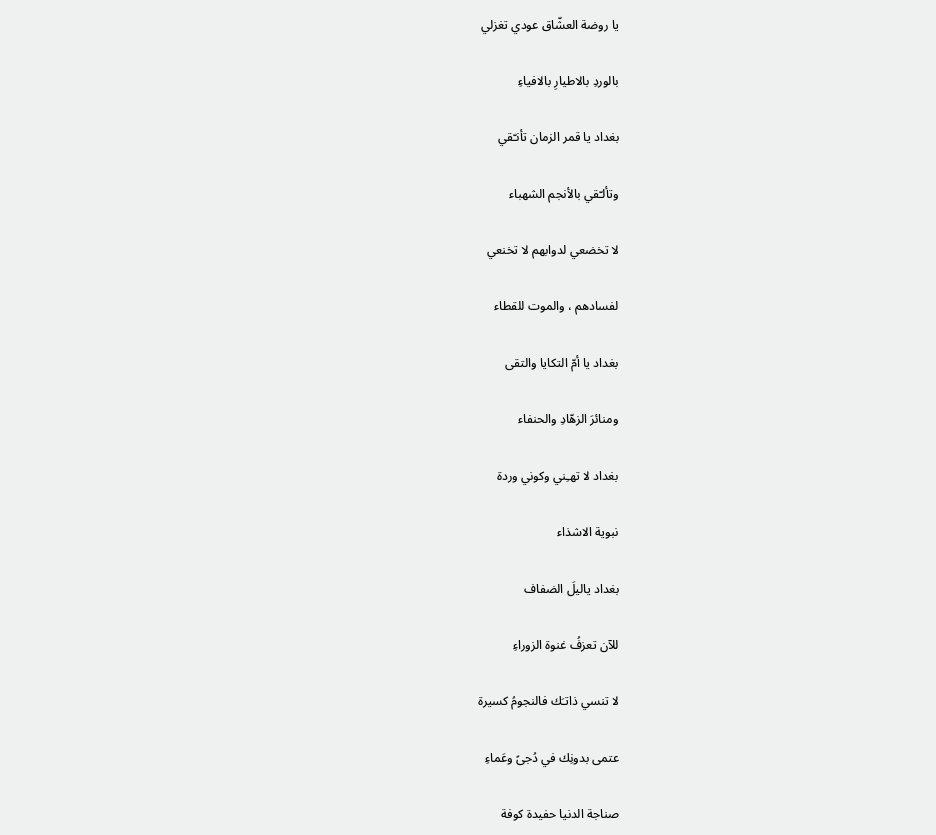يا روضة العشّاق عودي تغزلي

بالوردِ بالاطيارِ بالافياءِ

بغداد يا قمر الزمان تأنـّقي

وتألـّقي بالأنجم الشهباء

لا تخضعي لدوابهم لا تخنعي

لفسادهم ، والموت للقطاء

بغداد يا أمّ التكايا والتقى

ومنائرَ الزهّادِ والحنفاء

بغداد لا تهـِني وكوني وردة

نبوية الاشذاء

بغداد ياليلَ الضفاف

للآن تعزفُ غنوة الزوراءِ

لا تنسي ذاتـَك فالنجومُ كسيرة

عتمى بدونِك في دُجىً وعَماءِ

صناجة الدنيا حفيدة كوفة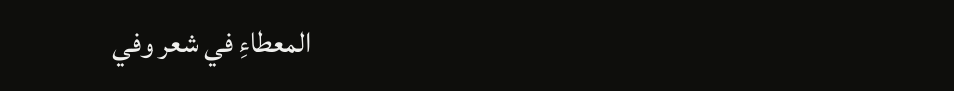المعطاءِ في شعر وفي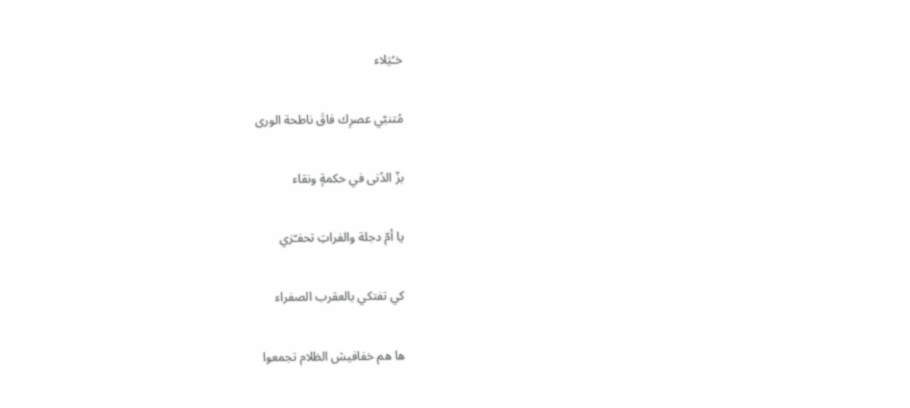خـُيَلاء

مُتنبّي عصرِك فاقَ ناطحة الورى

بزّ الدُنى في حكمةٍ ونقاء

يا أمّ دجلة والفراتِ تحفـّزي

كي تفتكي بالعقرب الصفراء

ها هم خفافيش الظلام تجمعوا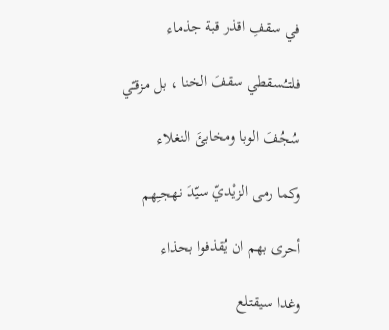في سقفِ اقذر قبة جذماء

فلتـُـسقطي سقفَ الخنا ، بل مزقـّي

سُجُفَ الوبا ومخابئَ النغلاء

وكما رمى الزيْديّ سيّدَ نهجـِهم

أحرى بهم ان يُقذفوا بحذاء

وغدا سيقتلع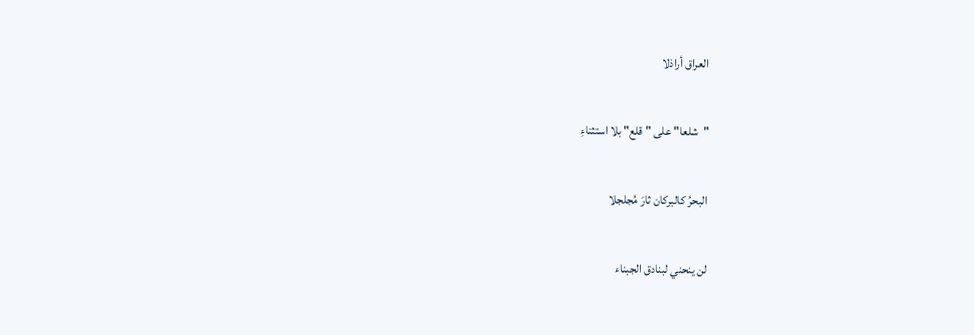العراق أراذلا

"شلعا" على " قلع" بلا استثناءِ

البحرُ كالبركان ثارَ مُجلجلا

لن ينحني لبنادق الجبناء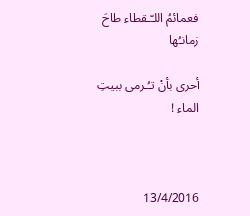فعمائمُ اللـّـقطاء طاحَ زمانـُها

أحرى بأنْ تـُـرمى ببيتِ الماء !



13/4/2016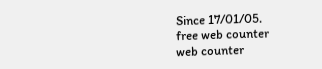Since 17/01/05.
free web counter
web counter